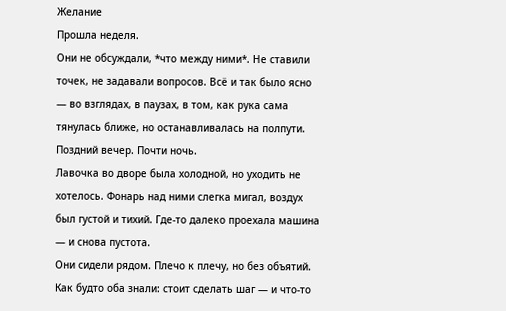Желание
Прошла неделя.
Они не обсуждали, *что между ними*. Не ставили точек, не задавали вопросов. Всё и так было ясно — во взглядах, в паузах, в том, как рука сама тянулась ближе, но останавливалась на полпути.
Поздний вечер. Почти ночь.
Лавочка во дворе была холодной, но уходить не хотелось. Фонарь над ними слегка мигал, воздух был густой и тихий. Где-то далеко проехала машина — и снова пустота.
Они сидели рядом. Плечо к плечу, но без объятий. Как будто оба знали: стоит сделать шаг — и что-то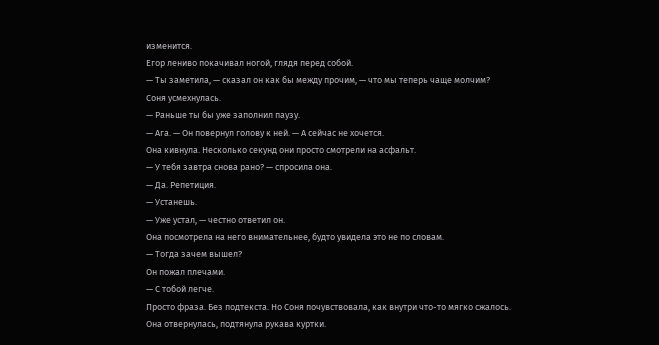изменится.
Егор лениво покачивал ногой, глядя перед собой.
— Ты заметила, — сказал он как бы между прочим, — что мы теперь чаще молчим?
Соня усмехнулась.
— Раньше ты бы уже заполнил паузу.
— Ага. — Он повернул голову к ней. — А сейчас не хочется.
Она кивнула. Несколько секунд они просто смотрели на асфальт.
— У тебя завтра снова рано? — спросила она.
— Да. Репетиция.
— Устанешь.
— Уже устал, — честно ответил он.
Она посмотрела на него внимательнее, будто увидела это не по словам.
— Тогда зачем вышел?
Он пожал плечами.
— С тобой легче.
Просто фраза. Без подтекста. Но Соня почувствовала, как внутри что-то мягко сжалось.
Она отвернулась, подтянула рукава куртки.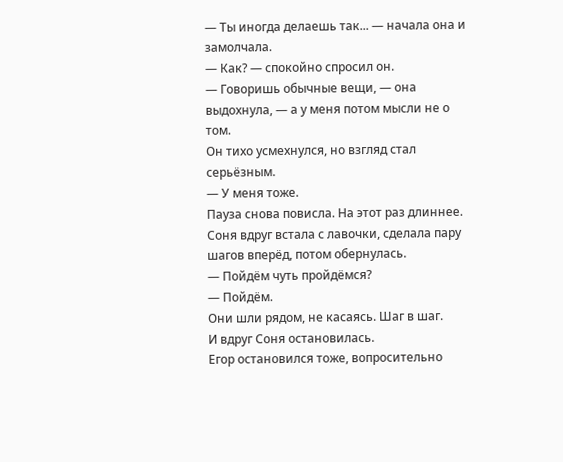— Ты иногда делаешь так... — начала она и замолчала.
— Как? — спокойно спросил он.
— Говоришь обычные вещи, — она выдохнула, — а у меня потом мысли не о том.
Он тихо усмехнулся, но взгляд стал серьёзным.
— У меня тоже.
Пауза снова повисла. На этот раз длиннее.
Соня вдруг встала с лавочки, сделала пару шагов вперёд, потом обернулась.
— Пойдём чуть пройдёмся?
— Пойдём.
Они шли рядом, не касаясь. Шаг в шаг.
И вдруг Соня остановилась.
Егор остановился тоже, вопросительно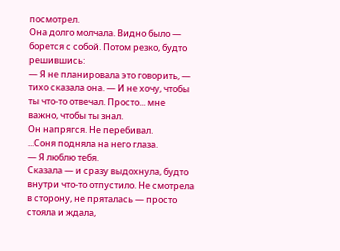посмотрел.
Она долго молчала. Видно было — борется с собой. Потом резко, будто решившись:
— Я не планировала это говорить, — тихо сказала она. — И не хочу, чтобы ты что-то отвечал. Просто... мне важно, чтобы ты знал.
Он напрягся. Не перебивал.
...Соня подняла на него глаза.
— Я люблю тебя.
Сказала — и сразу выдохнула, будто внутри что-то отпустило. Не смотрела в сторону, не пряталась — просто стояла и ждала,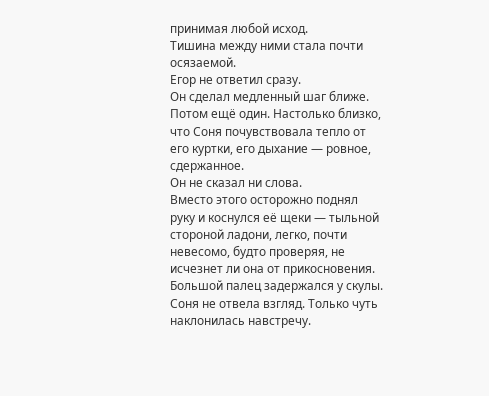принимая любой исход.
Тишина между ними стала почти осязаемой.
Егор не ответил сразу.
Он сделал медленный шаг ближе. Потом ещё один. Настолько близко, что Соня почувствовала тепло от его куртки, его дыхание — ровное, сдержанное.
Он не сказал ни слова.
Вместо этого осторожно поднял руку и коснулся её щеки — тыльной стороной ладони, легко, почти невесомо, будто проверяя, не исчезнет ли она от прикосновения. Большой палец задержался у скулы.
Соня не отвела взгляд. Только чуть наклонилась навстречу.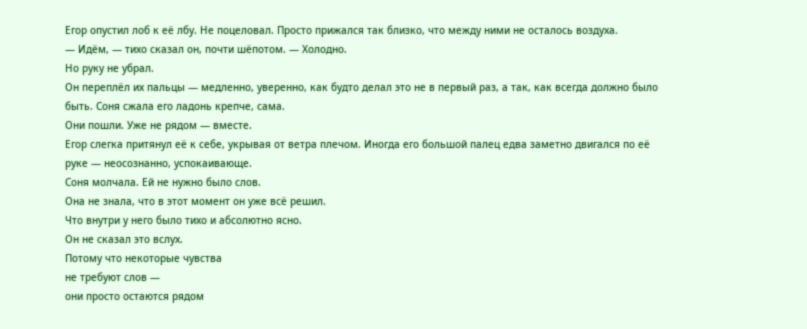Егор опустил лоб к её лбу. Не поцеловал. Просто прижался так близко, что между ними не осталось воздуха.
— Идём, — тихо сказал он, почти шёпотом. — Холодно.
Но руку не убрал.
Он переплёл их пальцы — медленно, уверенно, как будто делал это не в первый раз, а так, как всегда должно было быть. Соня сжала его ладонь крепче, сама.
Они пошли. Уже не рядом — вместе.
Егор слегка притянул её к себе, укрывая от ветра плечом. Иногда его большой палец едва заметно двигался по её руке — неосознанно, успокаивающе.
Соня молчала. Ей не нужно было слов.
Она не знала, что в этот момент он уже всё решил.
Что внутри у него было тихо и абсолютно ясно.
Он не сказал это вслух.
Потому что некоторые чувства
не требуют слов —
они просто остаются рядом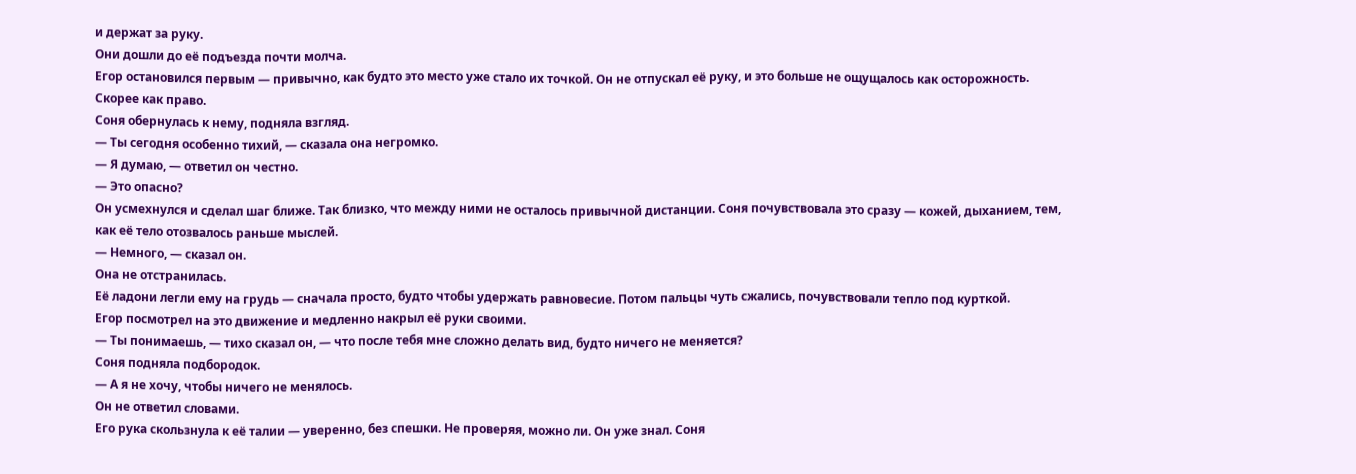и держат за руку.
Они дошли до её подъезда почти молча.
Егор остановился первым — привычно, как будто это место уже стало их точкой. Он не отпускал её руку, и это больше не ощущалось как осторожность. Скорее как право.
Соня обернулась к нему, подняла взгляд.
— Ты сегодня особенно тихий, — сказала она негромко.
— Я думаю, — ответил он честно.
— Это опасно?
Он усмехнулся и сделал шаг ближе. Так близко, что между ними не осталось привычной дистанции. Соня почувствовала это сразу — кожей, дыханием, тем, как её тело отозвалось раньше мыслей.
— Немного, — сказал он.
Она не отстранилась.
Её ладони легли ему на грудь — сначала просто, будто чтобы удержать равновесие. Потом пальцы чуть сжались, почувствовали тепло под курткой.
Егор посмотрел на это движение и медленно накрыл её руки своими.
— Ты понимаешь, — тихо сказал он, — что после тебя мне сложно делать вид, будто ничего не меняется?
Соня подняла подбородок.
— А я не хочу, чтобы ничего не менялось.
Он не ответил словами.
Его рука скользнула к её талии — уверенно, без спешки. Не проверяя, можно ли. Он уже знал. Соня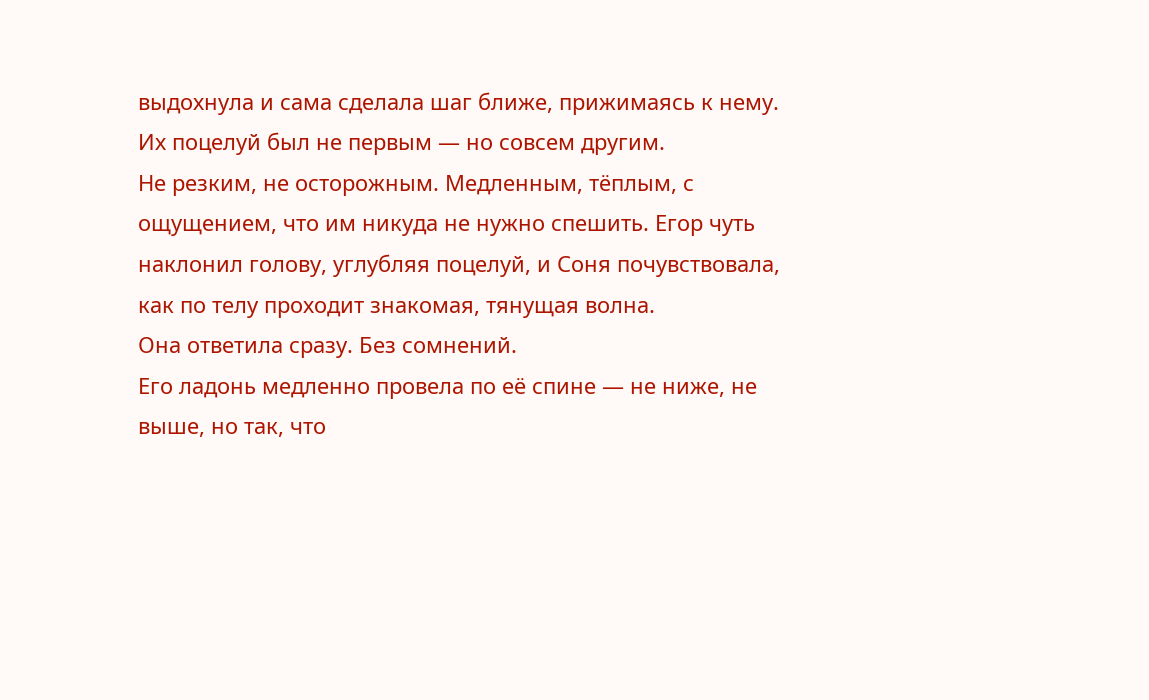выдохнула и сама сделала шаг ближе, прижимаясь к нему.
Их поцелуй был не первым — но совсем другим.
Не резким, не осторожным. Медленным, тёплым, с ощущением, что им никуда не нужно спешить. Егор чуть наклонил голову, углубляя поцелуй, и Соня почувствовала, как по телу проходит знакомая, тянущая волна.
Она ответила сразу. Без сомнений.
Его ладонь медленно провела по её спине — не ниже, не выше, но так, что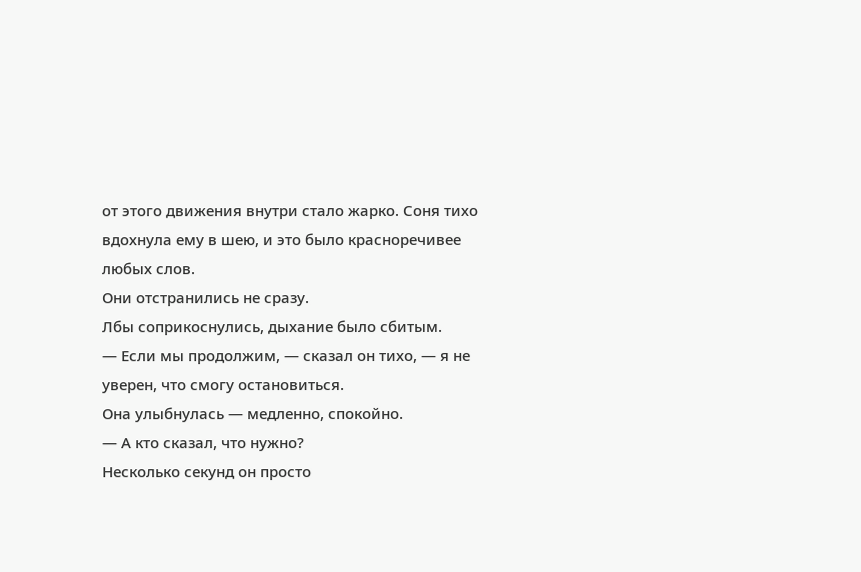от этого движения внутри стало жарко. Соня тихо вдохнула ему в шею, и это было красноречивее любых слов.
Они отстранились не сразу.
Лбы соприкоснулись, дыхание было сбитым.
— Если мы продолжим, — сказал он тихо, — я не уверен, что смогу остановиться.
Она улыбнулась — медленно, спокойно.
— А кто сказал, что нужно?
Несколько секунд он просто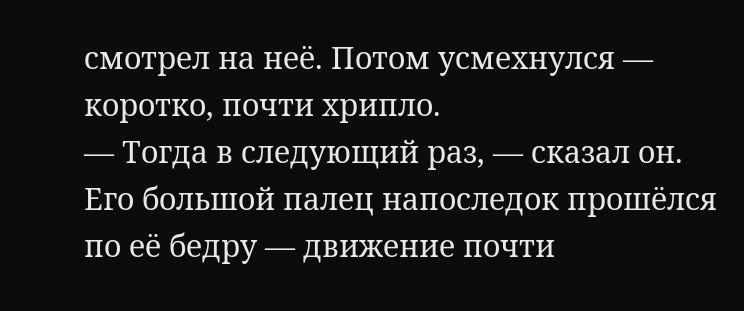смотрел на неё. Потом усмехнулся — коротко, почти хрипло.
— Тогда в следующий раз, — сказал он.
Его большой палец напоследок прошёлся по её бедру — движение почти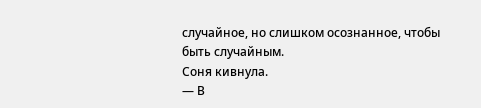случайное, но слишком осознанное, чтобы быть случайным.
Соня кивнула.
— В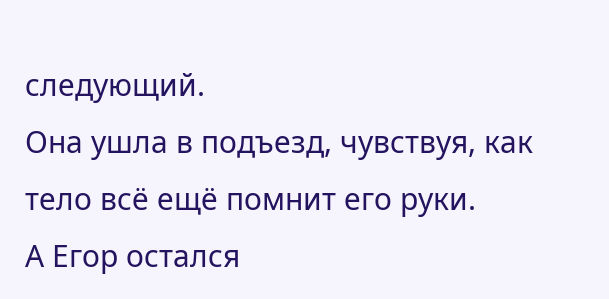следующий.
Она ушла в подъезд, чувствуя, как тело всё ещё помнит его руки.
А Егор остался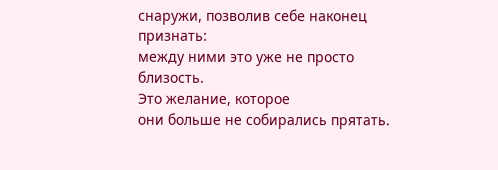снаружи, позволив себе наконец признать:
между ними это уже не просто близость.
Это желание, которое
они больше не собирались прятать.